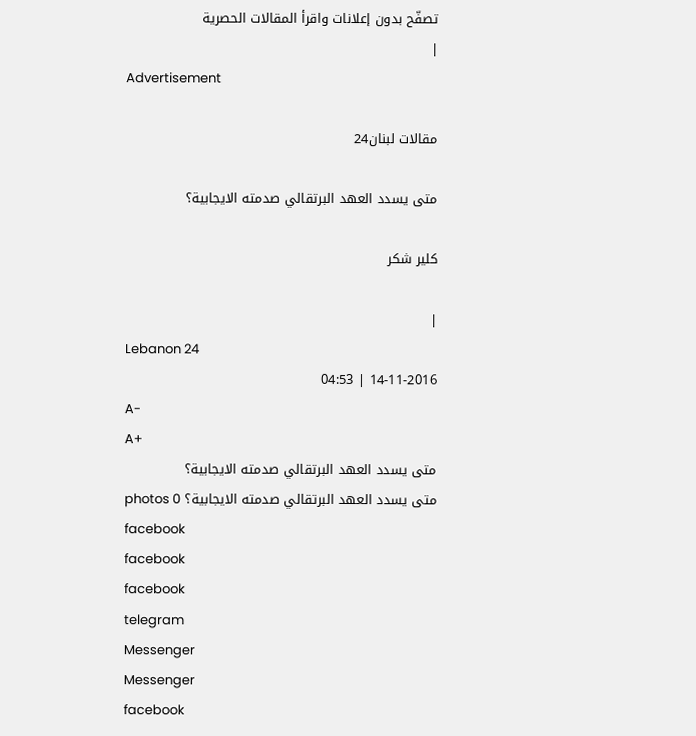تصفّح بدون إعلانات واقرأ المقالات الحصرية
|
Advertisement

مقالات لبنان24

متى يسدد العهد البرتقالي صدمته الايجابية؟

كلير شكر

|
Lebanon 24
14-11-2016 | 04:53
A-
A+
متى يسدد العهد البرتقالي صدمته الايجابية؟
متى يسدد العهد البرتقالي صدمته الايجابية؟ photos 0
facebook
facebook
facebook
telegram
Messenger
Messenger
facebook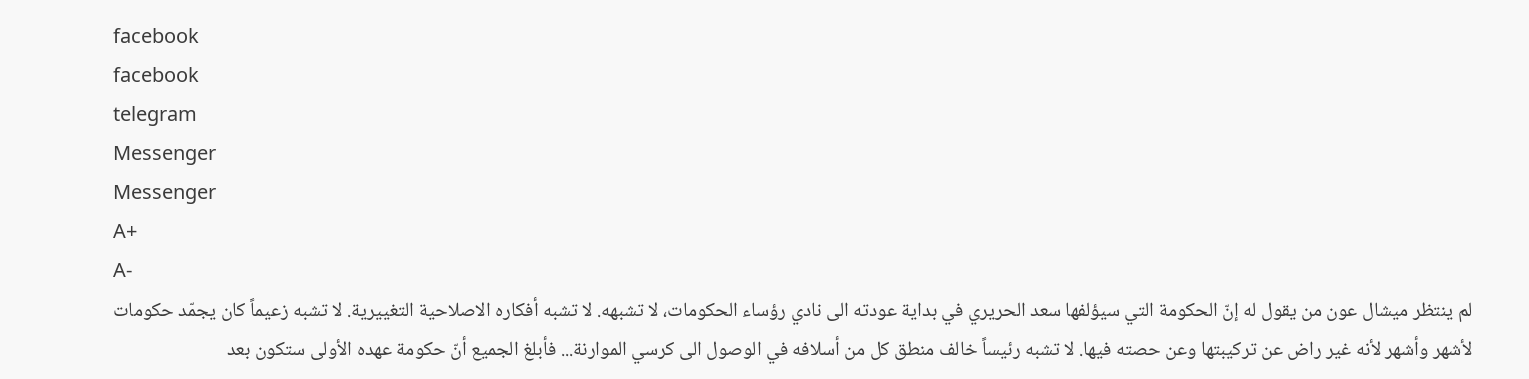facebook
facebook
telegram
Messenger
Messenger
A+
A-
لم ينتظر ميشال عون من يقول له إنّ الحكومة التي سيؤلفها سعد الحريري في بداية عودته الى نادي رؤساء الحكومات، لا تشبهه. لا تشبه أفكاره الاصلاحية التغييرية. لا تشبه زعيماً كان يجمّد حكومات لأشهر وأشهر لأنه غير راض عن تركيبتها وعن حصته فيها. لا تشبه رئيساً خالف منطق كل من أسلافه في الوصول الى كرسي الموارنة... فأبلغ الجميع أنّ حكومة عهده الأولى ستكون بعد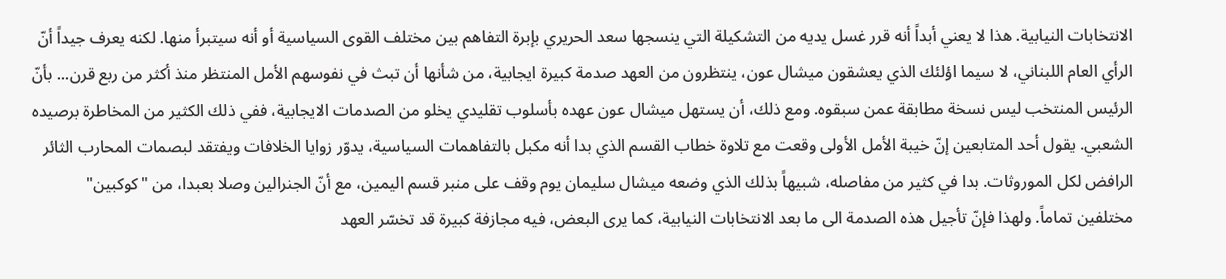الانتخابات النيابية. هذا لا يعني أبداً أنه قرر غسل يديه من التشكيلة التي ينسجها سعد الحريري بإبرة التفاهم بين مختلف القوى السياسية أو أنه سيتبرأ منها. لكنه يعرف جيداً أنّ الرأي العام اللبناني، لا سيما اؤلئك الذي يعشقون ميشال عون، ينتظرون من العهد صدمة كبيرة ايجابية، من شأنها أن تبث في نفوسهم الأمل المنتظر منذ أكثر من ربع قرن... بأنّ الرئيس المنتخب ليس نسخة مطابقة عمن سبقوه. ومع ذلك، أن يستهل ميشال عون عهده بأسلوب تقليدي يخلو من الصدمات الايجابية، ففي ذلك الكثير من المخاطرة برصيده الشعبي. يقول أحد المتابعين إنّ خيبة الأمل الأولى وقعت مع تلاوة خطاب القسم الذي بدا أنه مكبل بالتفاهمات السياسية، يدوّر زوايا الخلافات ويفتقد لبصمات المحارب الثائر الرافض لكل الموروثات. بدا في كثير من مفاصله، شبيهاً بذلك الذي وضعه ميشال سليمان يوم وقف على منبر قسم اليمين، مع أنّ الجنرالين وصلا بعبدا، من "كوكبين" مختلفين تماماً. ولهذا فإنّ تأجيل هذه الصدمة الى ما بعد الانتخابات النيابية، كما يرى البعض، فيه مجازفة كبيرة قد تخسّر العهد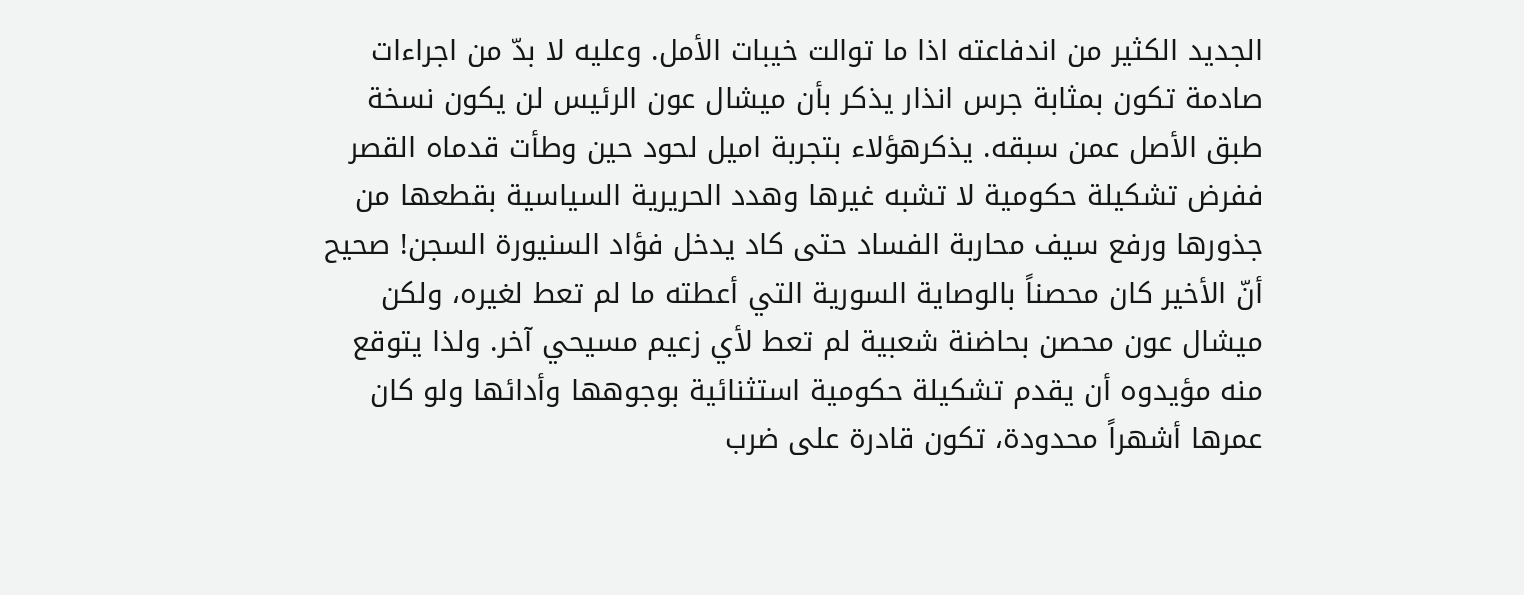الجديد الكثير من اندفاعته اذا ما توالت خيبات الأمل. وعليه لا بدّ من اجراءات صادمة تكون بمثابة جرس انذار يذكر بأن ميشال عون الرئيس لن يكون نسخة طبق الأصل عمن سبقه. يذكرهؤلاء بتجربة اميل لحود حين وطأت قدماه القصر ففرض تشكيلة حكومية لا تشبه غيرها وهدد الحريرية السياسية بقطعها من جذورها ورفع سيف محاربة الفساد حتى كاد يدخل فؤاد السنيورة السجن! صحيح أنّ الأخير كان محصناً بالوصاية السورية التي أعطته ما لم تعط لغيره، ولكن ميشال عون محصن بحاضنة شعبية لم تعط لأي زعيم مسيحي آخر. ولذا يتوقع منه مؤيدوه أن يقدم تشكيلة حكومية استثنائية بوجوهها وأدائها ولو كان عمرها أشهراً محدودة، تكون قادرة على ضرب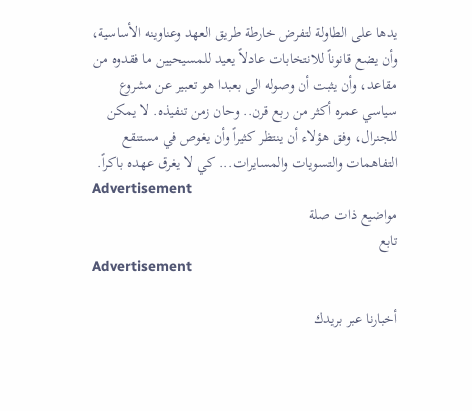يدها على الطاولة لتفرض خارطة طريق العهد وعناوينه الأساسية، وأن يضع قانوناً للانتخابات عادلاً يعيد للمسيحيين ما فقدوه من مقاعد، وأن يثبت أن وصوله الى بعبدا هو تعبير عن مشروع سياسي عمره أكثر من ربع قرن.. وحان زمن تنفيذه. لا يمكن للجنرال، وفق هؤلاء أن ينتظر كثيراً وأن يغوص في مستنقع التفاهمات والتسويات والمسايرات... كي لا يغرق عهده باكراً.
Advertisement
مواضيع ذات صلة
تابع
Advertisement

أخبارنا عبر بريدك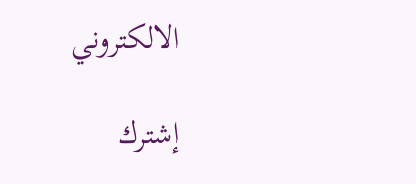الالكتروني

إشترك